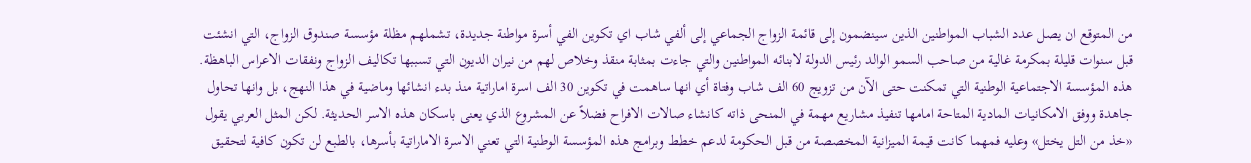من المتوقع ان يصل عدد الشباب المواطنين الذين سينضمون إلى قائمة الزواج الجماعي إلى ألفي شاب اي تكوين الفي أسرة مواطنة جديدة، تشملهم مظلة مؤسسة صندوق الزواج، التي انشئت قبل سنوات قليلة بمكرمة غالية من صاحب السمو الوالد رئيس الدولة لابنائه المواطنين والتي جاءت بمثابة منقذ وخلاص لهم من نيران الديون التي تسببها تكاليف الزواج ونفقات الاعراس الباهظة. هذه المؤسسة الاجتماعية الوطنية التي تمكنت حتى الآن من تزويج 60 الف شاب وفتاة أي انها ساهمت في تكوين 30 الف اسرة اماراتية منذ بدء انشائها وماضية في هذا النهج، بل وانها تحاول جاهدة ووفق الامكانيات المادية المتاحة امامها تنفيذ مشاريع مهمة في المنحى ذاته كانشاء صالات الافراح فضلاً عن المشروع الذي يعنى باسكان هذه الاسر الحديثة. لكن المثل العربي يقول «خذ من التل يختل» وعليه فمهما كانت قيمة الميزانية المخصصة من قبل الحكومة لدعم خطط وبرامج هذه المؤسسة الوطنية التي تعني الاسرة الاماراتية بأسرها، بالطبع لن تكون كافية لتحقيق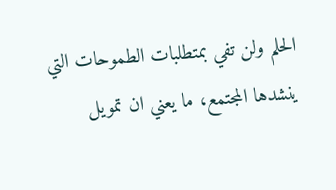الحلم ولن تفي بمتطلبات الطموحات التي ينشدها المجتمع، ما يعني ان تمويل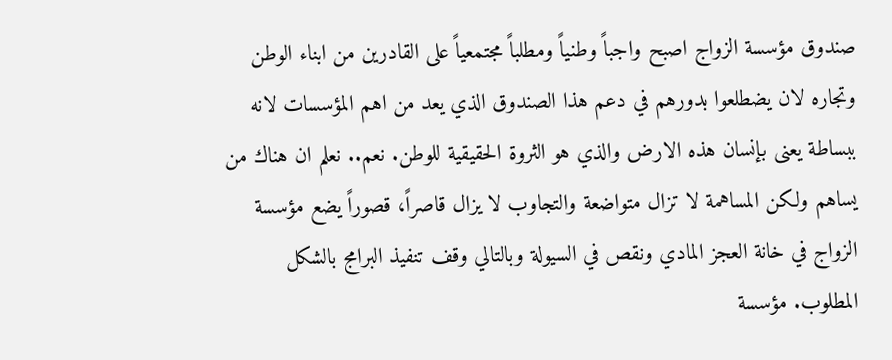صندوق مؤسسة الزواج اصبح واجباً وطنياً ومطلباً مجتمعياً على القادرين من ابناء الوطن وتجاره لان يضطلعوا بدورهم في دعم هذا الصندوق الذي يعد من اهم المؤسسات لانه ببساطة يعنى بإنسان هذه الارض والذي هو الثروة الحقيقية للوطن. نعم.. نعلم ان هناك من يساهم ولكن المساهمة لا تزال متواضعة والتجاوب لا يزال قاصراً، قصوراً يضع مؤسسة الزواج في خانة العجز المادي ونقص في السيولة وبالتالي وقف تنفيذ البرامج بالشكل المطلوب. مؤسسة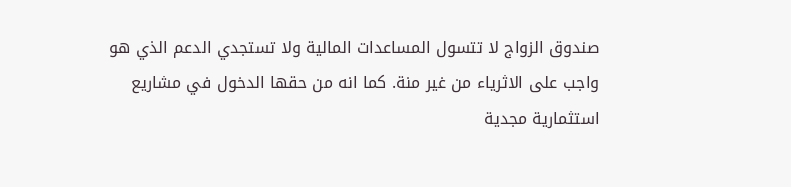صندوق الزواج لا تتسول المساعدات المالية ولا تستجدي الدعم الذي هو واجب على الاثرياء من غير منة. كما انه من حقها الدخول في مشاريع استثمارية مجدية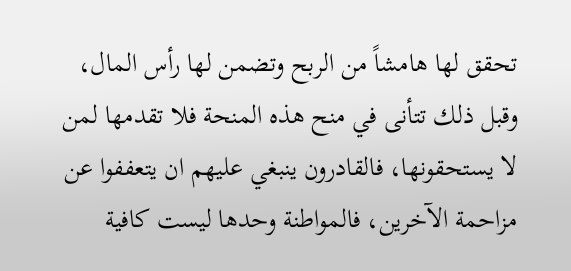تحقق لها هامشاً من الربح وتضمن لها رأس المال، وقبل ذلك تتأنى في منح هذه المنحة فلا تقدمها لمن لا يستحقونها، فالقادرون ينبغي عليهم ان يتعففوا عن مزاحمة الآخرين، فالمواطنة وحدها ليست كافية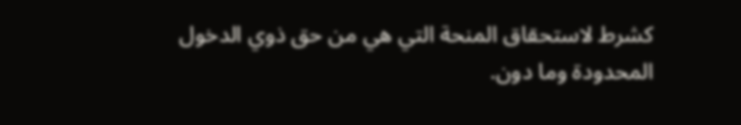كشرط لاستحقاق المنحة التي هي من حق ذوي الدخول المحدودة وما دون.